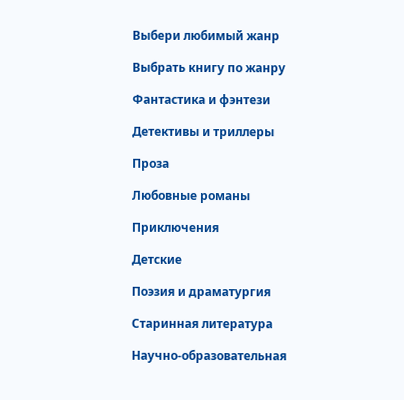Выбери любимый жанр

Выбрать книгу по жанру

Фантастика и фэнтези

Детективы и триллеры

Проза

Любовные романы

Приключения

Детские

Поэзия и драматургия

Старинная литература

Научно-образовательная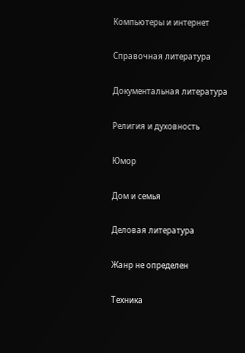Компьютеры и интернет

Справочная литература

Документальная литература

Религия и духовность

Юмор

Дом и семья

Деловая литература

Жанр не определен

Техника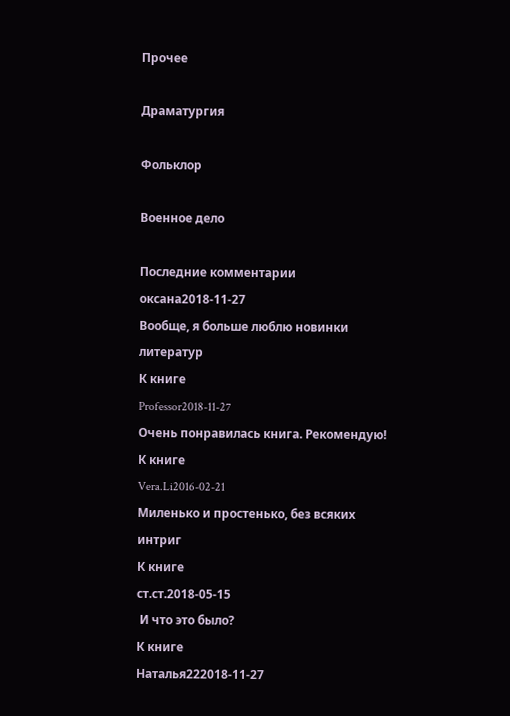Прочее

Драматургия

Фольклор

Военное дело

Последние комментарии
оксана2018-11-27
Вообще, я больше люблю новинки литератур
К книге
Professor2018-11-27
Очень понравилась книга. Рекомендую!
К книге
Vera.Li2016-02-21
Миленько и простенько, без всяких интриг
К книге
ст.ст.2018-05-15
 И что это было?
К книге
Наталья222018-11-27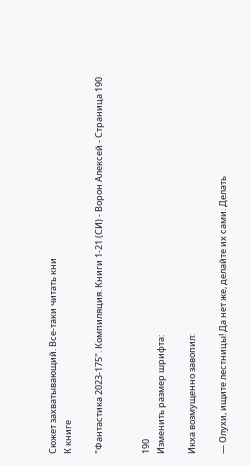Сюжет захватывающий. Все-таки читать кни
К книге

"Фантастика 2023-175". Компиляция. Книги 1-21 (СИ) - Ворон Алексей - Страница 190


190
Изменить размер шрифта:

Икха возмущенно завопил:

— Олухи, ищите лестницы! Да нет же, делайте их сами. Делать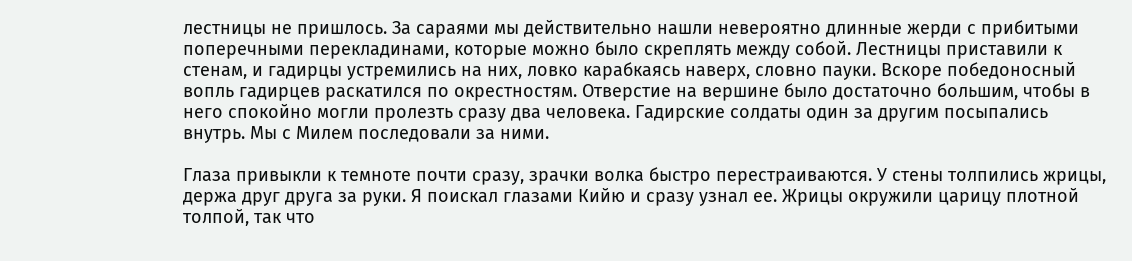лестницы не пришлось. За сараями мы действительно нашли невероятно длинные жерди с прибитыми поперечными перекладинами, которые можно было скреплять между собой. Лестницы приставили к стенам, и гадирцы устремились на них, ловко карабкаясь наверх, словно пауки. Вскоре победоносный вопль гадирцев раскатился по окрестностям. Отверстие на вершине было достаточно большим, чтобы в него спокойно могли пролезть сразу два человека. Гадирские солдаты один за другим посыпались внутрь. Мы с Милем последовали за ними.

Глаза привыкли к темноте почти сразу, зрачки волка быстро перестраиваются. У стены толпились жрицы, держа друг друга за руки. Я поискал глазами Кийю и сразу узнал ее. Жрицы окружили царицу плотной толпой, так что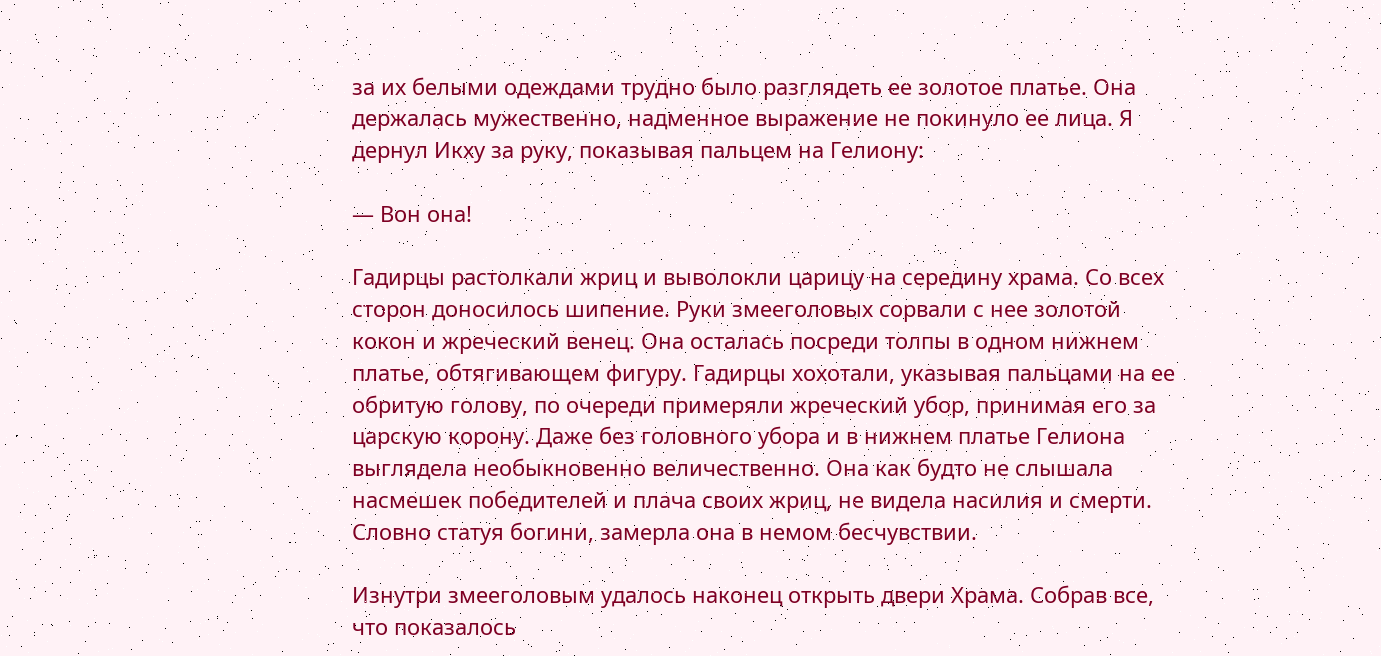за их белыми одеждами трудно было разглядеть ее золотое платье. Она держалась мужественно, надменное выражение не покинуло ее лица. Я дернул Икху за руку, показывая пальцем на Гелиону:

— Вон она!

Гадирцы растолкали жриц и выволокли царицу на середину храма. Со всех сторон доносилось шипение. Руки змееголовых сорвали с нее золотой кокон и жреческий венец. Она осталась посреди толпы в одном нижнем платье, обтягивающем фигуру. Гадирцы хохотали, указывая пальцами на ее обритую голову, по очереди примеряли жреческий убор, принимая его за царскую корону. Даже без головного убора и в нижнем платье Гелиона выглядела необыкновенно величественно. Она как будто не слышала насмешек победителей и плача своих жриц, не видела насилия и смерти. Словно статуя богини, замерла она в немом бесчувствии.

Изнутри змееголовым удалось наконец открыть двери Храма. Собрав все, что показалось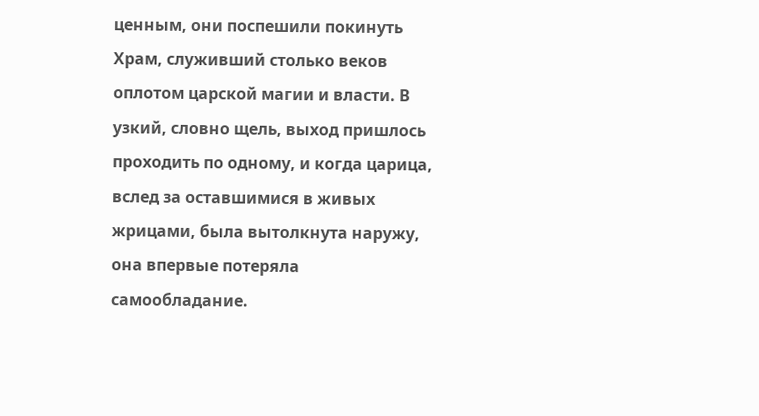ценным, они поспешили покинуть Храм, служивший столько веков оплотом царской магии и власти. В узкий, словно щель, выход пришлось проходить по одному, и когда царица, вслед за оставшимися в живых жрицами, была вытолкнута наружу, она впервые потеряла самообладание.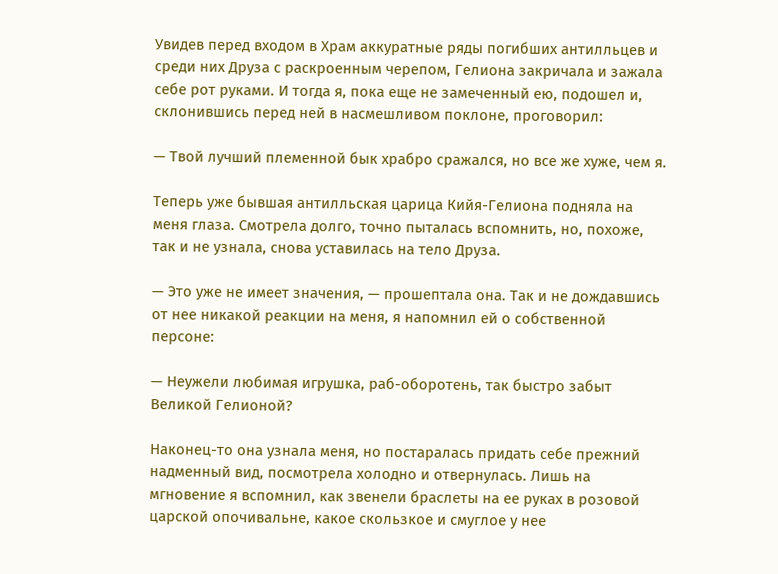Увидев перед входом в Храм аккуратные ряды погибших антилльцев и среди них Друза с раскроенным черепом, Гелиона закричала и зажала себе рот руками. И тогда я, пока еще не замеченный ею, подошел и, склонившись перед ней в насмешливом поклоне, проговорил:

— Твой лучший племенной бык храбро сражался, но все же хуже, чем я.

Теперь уже бывшая антилльская царица Кийя-Гелиона подняла на меня глаза. Смотрела долго, точно пыталась вспомнить, но, похоже, так и не узнала, снова уставилась на тело Друза.

— Это уже не имеет значения, — прошептала она. Так и не дождавшись от нее никакой реакции на меня, я напомнил ей о собственной персоне:

— Неужели любимая игрушка, раб-оборотень, так быстро забыт Великой Гелионой?

Наконец-то она узнала меня, но постаралась придать себе прежний надменный вид, посмотрела холодно и отвернулась. Лишь на мгновение я вспомнил, как звенели браслеты на ее руках в розовой царской опочивальне, какое скользкое и смуглое у нее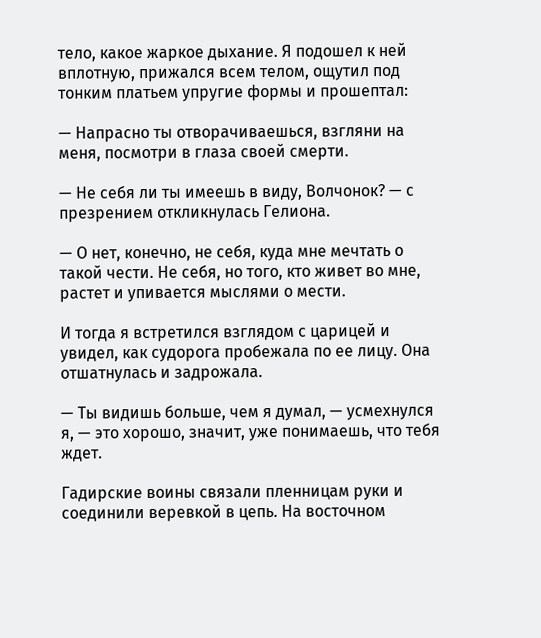тело, какое жаркое дыхание. Я подошел к ней вплотную, прижался всем телом, ощутил под тонким платьем упругие формы и прошептал:

— Напрасно ты отворачиваешься, взгляни на меня, посмотри в глаза своей смерти.

— Не себя ли ты имеешь в виду, Волчонок? — с презрением откликнулась Гелиона.

— О нет, конечно, не себя, куда мне мечтать о такой чести. Не себя, но того, кто живет во мне, растет и упивается мыслями о мести.

И тогда я встретился взглядом с царицей и увидел, как судорога пробежала по ее лицу. Она отшатнулась и задрожала.

— Ты видишь больше, чем я думал, — усмехнулся я, — это хорошо, значит, уже понимаешь, что тебя ждет.

Гадирские воины связали пленницам руки и соединили веревкой в цепь. На восточном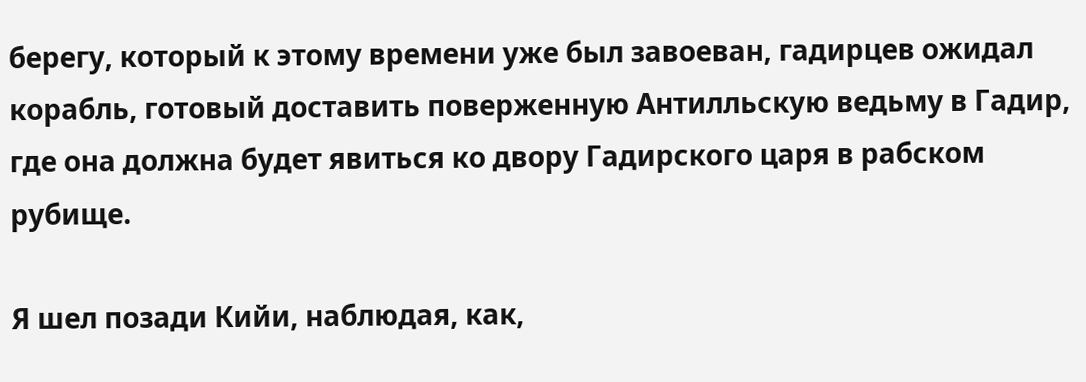берегу, который к этому времени уже был завоеван, гадирцев ожидал корабль, готовый доставить поверженную Антилльскую ведьму в Гадир, где она должна будет явиться ко двору Гадирского царя в рабском рубище.

Я шел позади Кийи, наблюдая, как,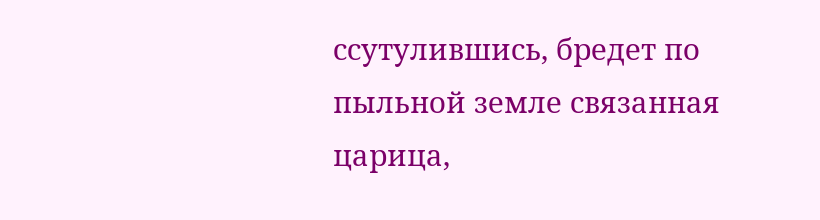ссутулившись, бредет по пыльной земле связанная царица,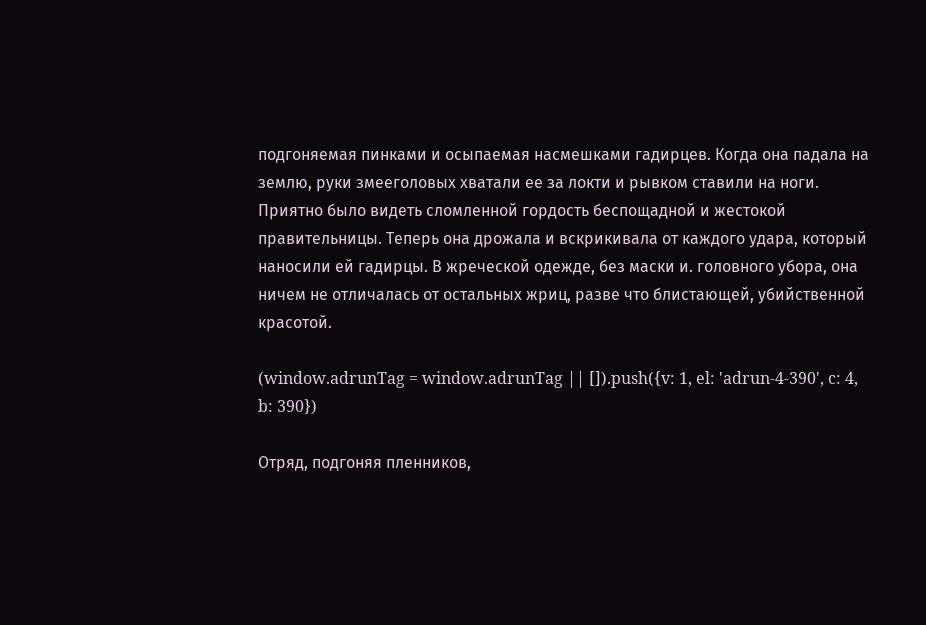подгоняемая пинками и осыпаемая насмешками гадирцев. Когда она падала на землю, руки змееголовых хватали ее за локти и рывком ставили на ноги. Приятно было видеть сломленной гордость беспощадной и жестокой правительницы. Теперь она дрожала и вскрикивала от каждого удара, который наносили ей гадирцы. В жреческой одежде, без маски и. головного убора, она ничем не отличалась от остальных жриц, разве что блистающей, убийственной красотой.

(window.adrunTag = window.adrunTag || []).push({v: 1, el: 'adrun-4-390', c: 4, b: 390})

Отряд, подгоняя пленников,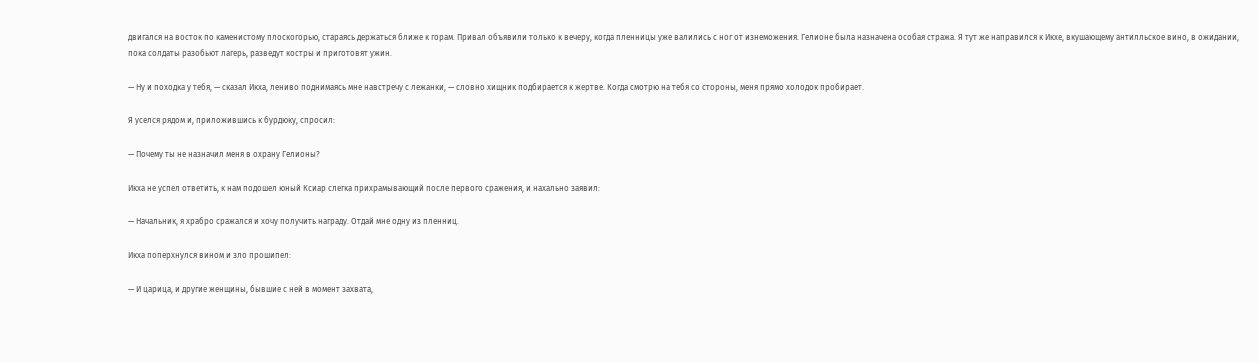двигался на восток по каменистому плоскогорью, стараясь держаться ближе к горам. Привал объявили только к вечеру, когда пленницы уже валились с ног от изнеможения. Гелионе была назначена особая стража. Я тут же направился к Икхе, вкушающему антилльское вино, в ожидании, пока солдаты разобьют лагерь, разведут костры и приготовят ужин.

— Ну и походка у тебя, — сказал Икха, лениво поднимаясь мне навстречу с лежанки, — словно хищник подбирается к жертве. Когда смотрю на тебя со стороны, меня прямо холодок пробирает.

Я уселся рядом и, приложившись к бурдюку, спросил:

— Почему ты не назначил меня в охрану Гелионы?

Икха не успел ответить, к нам подошел юный Ксиар слегка прихрамывающий после первого сражения, и нахально заявил:

— Начальник, я храбро сражался и хочу получить награду. Отдай мне одну из пленниц.

Икха поперхнулся вином и зло прошипел:

— И царица, и другие женщины, бывшие с ней в момент захвата,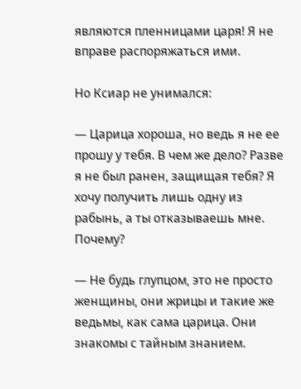являются пленницами царя! Я не вправе распоряжаться ими.

Но Ксиар не унимался:

— Царица хороша, но ведь я не ее прошу у тебя. В чем же дело? Разве я не был ранен, защищая тебя? Я хочу получить лишь одну из рабынь, а ты отказываешь мне. Почему?

— Не будь глупцом, это не просто женщины, они жрицы и такие же ведьмы, как сама царица. Они знакомы с тайным знанием.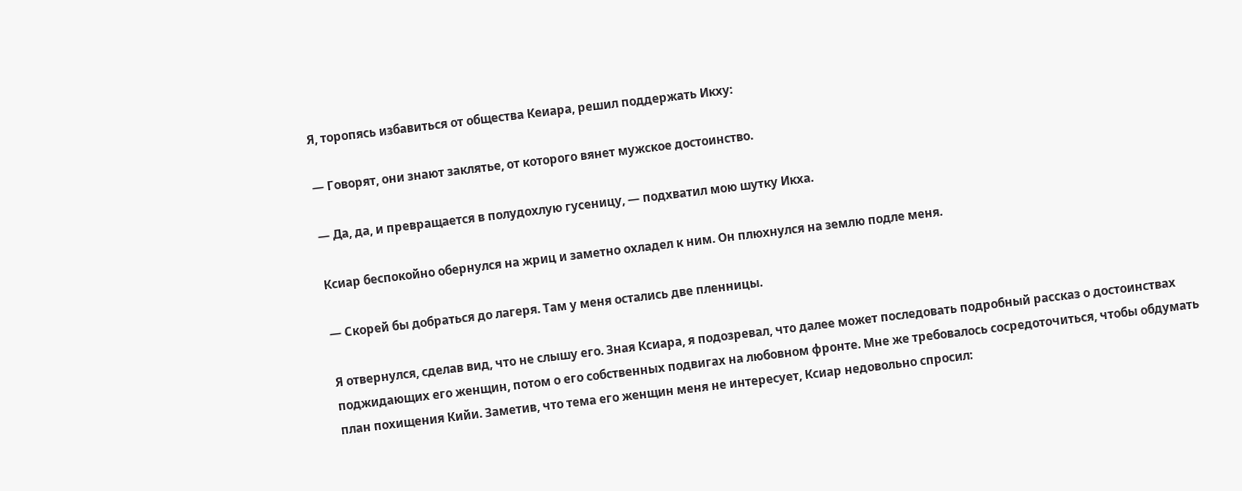Я, торопясь избавиться от общества Кеиара, решил поддержать Икху:

— Говорят, они знают заклятье, от которого вянет мужское достоинство.

— Да, да, и превращается в полудохлую гусеницу, — подхватил мою шутку Икха.

Ксиар беспокойно обернулся на жриц и заметно охладел к ним. Он плюхнулся на землю подле меня.

— Скорей бы добраться до лагеря. Там у меня остались две пленницы.

Я отвернулся, сделав вид, что не слышу его. Зная Ксиара, я подозревал, что далее может последовать подробный рассказ о достоинствах поджидающих его женщин, потом о его собственных подвигах на любовном фронте. Мне же требовалось сосредоточиться, чтобы обдумать план похищения Кийи. Заметив, что тема его женщин меня не интересует, Ксиар недовольно спросил: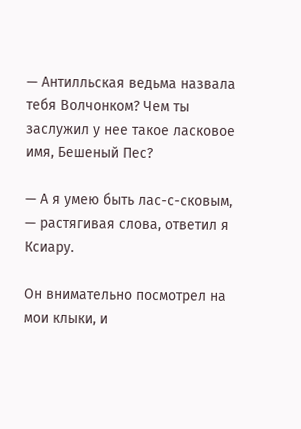— Антилльская ведьма назвала тебя Волчонком? Чем ты заслужил у нее такое ласковое имя, Бешеный Пес?

— А я умею быть лас-с-сковым, — растягивая слова, ответил я Ксиару.

Он внимательно посмотрел на мои клыки, и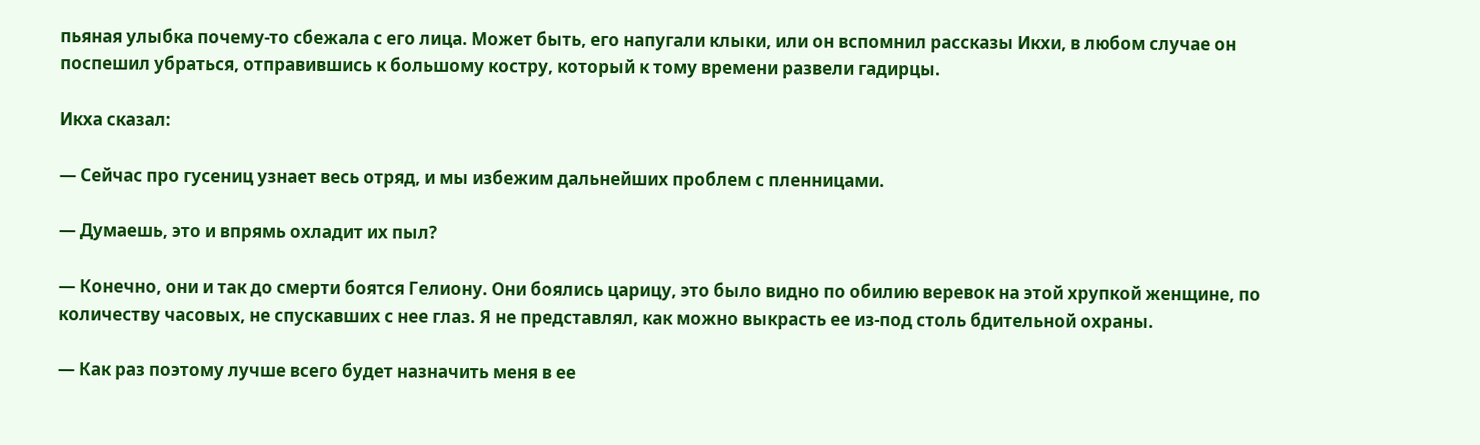пьяная улыбка почему-то сбежала с его лица. Может быть, его напугали клыки, или он вспомнил рассказы Икхи, в любом случае он поспешил убраться, отправившись к большому костру, который к тому времени развели гадирцы.

Икха сказал:

— Сейчас про гусениц узнает весь отряд, и мы избежим дальнейших проблем с пленницами.

— Думаешь, это и впрямь охладит их пыл?

— Конечно, они и так до смерти боятся Гелиону. Они боялись царицу, это было видно по обилию веревок на этой хрупкой женщине, по количеству часовых, не спускавших с нее глаз. Я не представлял, как можно выкрасть ее из-под столь бдительной охраны.

— Как раз поэтому лучше всего будет назначить меня в ее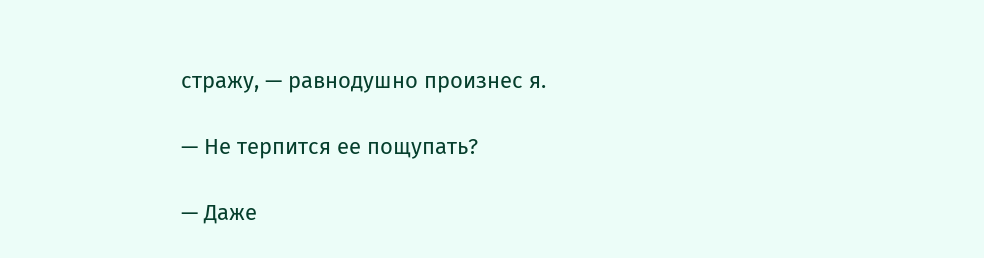стражу, — равнодушно произнес я.

— Не терпится ее пощупать?

— Даже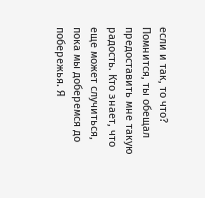если и так, то что? Помнится, ты обещал предоставить мне такую радость. Кто знает, что еще может случиться, пока мы доберемся до побережья. Я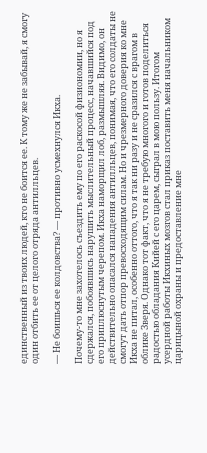единственный из твоих людей, кто не боится ее. К тому же не забывай, я смогу один отбить ее от целого отряда антилльцев.

— Не боишься ее колдовства? — противно усмехнулся Икха.

Почему-то мне захотелось съездить ему по его раскосой физиономии, но я сдержался, побоявшись нарушить мыслительный процесс, начавшийся под его приплюснутым черепом. Икха наморщил лоб, размышляя. Видимо, он действительно опасался нападения антилльцев, понимая, что его солдаты не смогут дать отпор превосходящим силам. Но и чрезмерного доверия ко мне Икха не питал, особенно оттого, что я так ни разу и не сразился с врагом в облике Зверя. Однако тот факт, что я не требую многого и готов поделиться радостью обладания Кийей с его царем, сыграл в мою пользу. Итогом усердной работы Икхиных мозгов стал приказ поставить меня начальником царицыной охраны и предоставление мне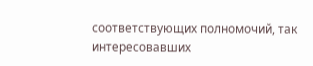соответствующих полномочий, так интересовавших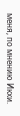меня, по мнению Икхи.